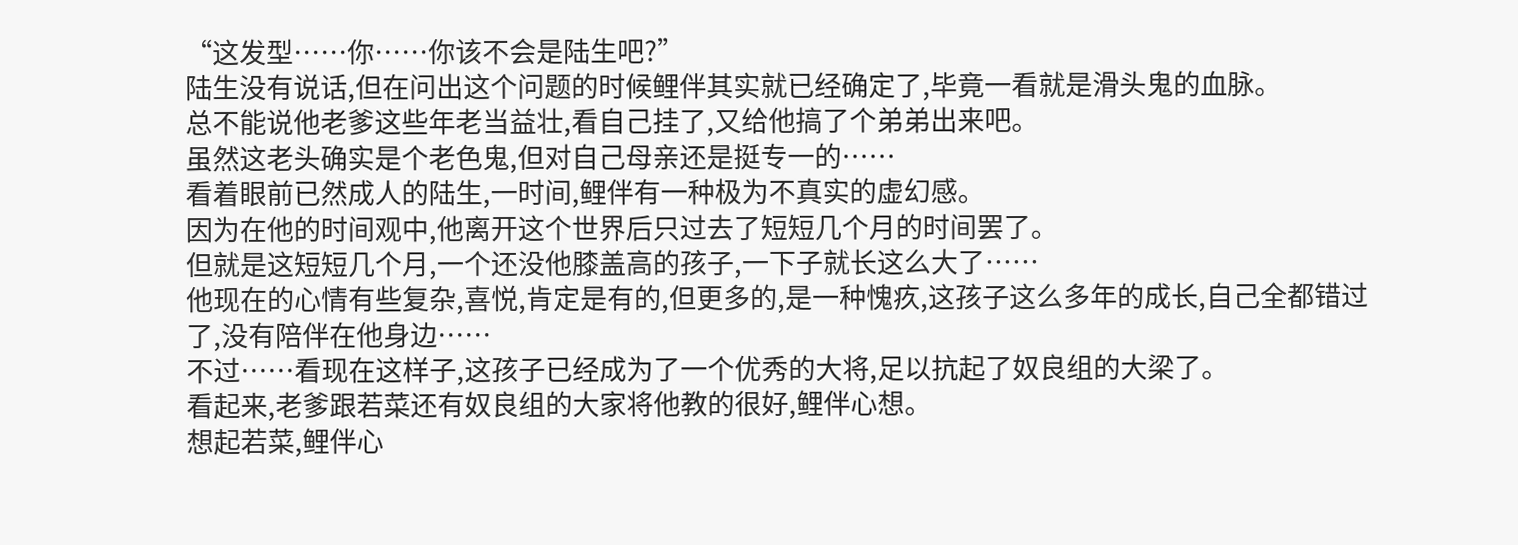“这发型……你……你该不会是陆生吧?”
陆生没有说话,但在问出这个问题的时候鲤伴其实就已经确定了,毕竟一看就是滑头鬼的血脉。
总不能说他老爹这些年老当益壮,看自己挂了,又给他搞了个弟弟出来吧。
虽然这老头确实是个老色鬼,但对自己母亲还是挺专一的……
看着眼前已然成人的陆生,一时间,鲤伴有一种极为不真实的虚幻感。
因为在他的时间观中,他离开这个世界后只过去了短短几个月的时间罢了。
但就是这短短几个月,一个还没他膝盖高的孩子,一下子就长这么大了……
他现在的心情有些复杂,喜悦,肯定是有的,但更多的,是一种愧疚,这孩子这么多年的成长,自己全都错过了,没有陪伴在他身边……
不过……看现在这样子,这孩子已经成为了一个优秀的大将,足以抗起了奴良组的大梁了。
看起来,老爹跟若菜还有奴良组的大家将他教的很好,鲤伴心想。
想起若菜,鲤伴心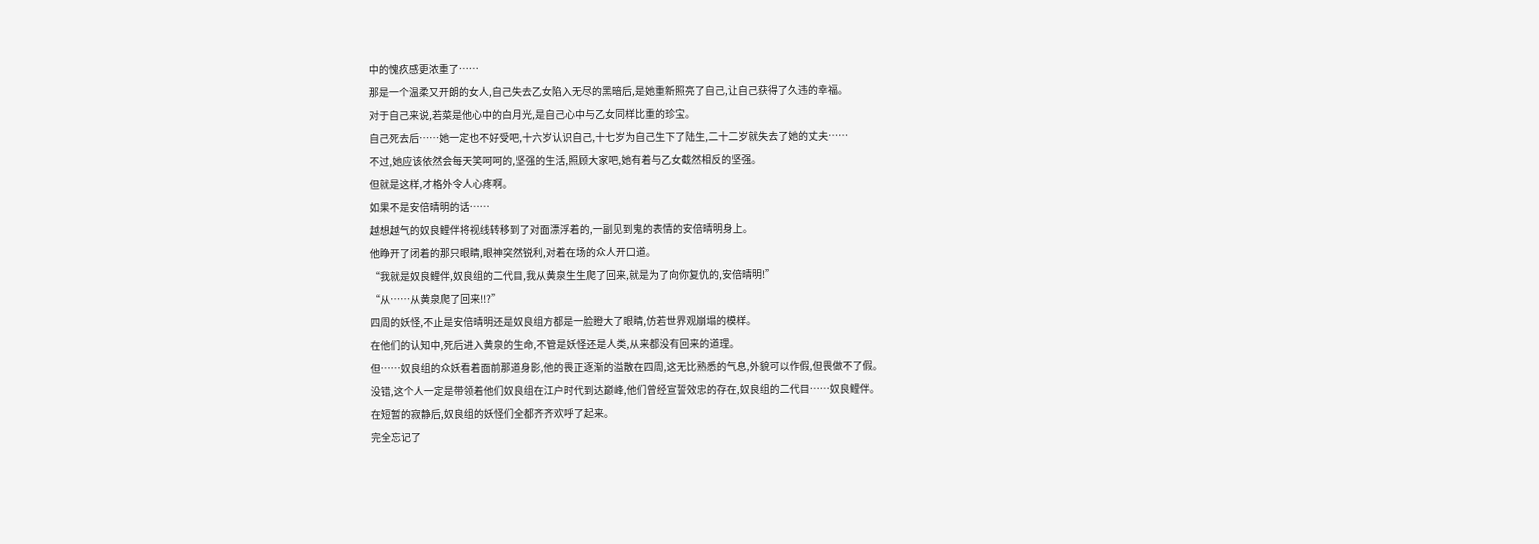中的愧疚感更浓重了……
那是一个温柔又开朗的女人,自己失去乙女陷入无尽的黑暗后,是她重新照亮了自己,让自己获得了久违的幸福。
对于自己来说,若菜是他心中的白月光,是自己心中与乙女同样比重的珍宝。
自己死去后……她一定也不好受吧,十六岁认识自己,十七岁为自己生下了陆生,二十二岁就失去了她的丈夫……
不过,她应该依然会每天笑呵呵的,坚强的生活,照顾大家吧,她有着与乙女截然相反的坚强。
但就是这样,才格外令人心疼啊。
如果不是安倍晴明的话……
越想越气的奴良鲤伴将视线转移到了对面漂浮着的,一副见到鬼的表情的安倍晴明身上。
他睁开了闭着的那只眼睛,眼神突然锐利,对着在场的众人开口道。
“我就是奴良鲤伴,奴良组的二代目,我从黄泉生生爬了回来,就是为了向你复仇的,安倍晴明!”
“从……从黄泉爬了回来!!?”
四周的妖怪,不止是安倍晴明还是奴良组方都是一脸瞪大了眼睛,仿若世界观崩塌的模样。
在他们的认知中,死后进入黄泉的生命,不管是妖怪还是人类,从来都没有回来的道理。
但……奴良组的众妖看着面前那道身影,他的畏正逐渐的溢散在四周,这无比熟悉的气息,外貌可以作假,但畏做不了假。
没错,这个人一定是带领着他们奴良组在江户时代到达巅峰,他们曾经宣誓效忠的存在,奴良组的二代目……奴良鲤伴。
在短暂的寂静后,奴良组的妖怪们全都齐齐欢呼了起来。
完全忘记了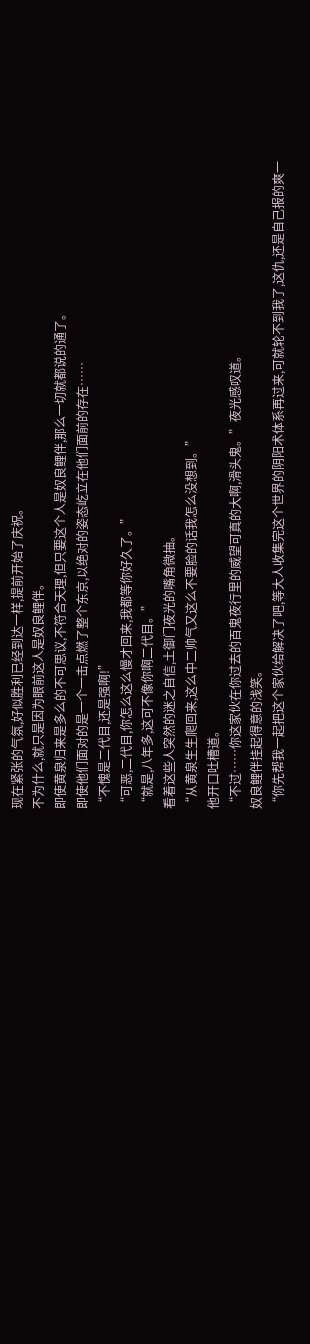现在紧张的气氛,好似胜利已经到达一样,提前开始了庆祝。
不为什么,就只是因为眼前这人是奴良鲤伴。
即使黄泉归来是多么的不可思议,不符合天理,但只要这个人是奴良鲤伴,那么一切就都说的通了。
即使他们面对的是一个一击点燃了整个东京,以绝对的姿态屹立在他们面前的存在……
“不愧是二代目,还是强啊!”
“可恶,二代目,你怎么这么慢才回来,我都等你好久了。”
“就是,八年多,这可不像你啊二代目。”
看着这些人突然的迷之自信,土御门夜光的嘴角微抽。
“从黄泉生生爬回来,这么中二帅气又这么不要脸的话我怎么没想到。”
他开口吐槽道。
“不过……你这家伙在你过去的百鬼夜行里的威望可真的大啊,滑头鬼。”夜光感叹道。
奴良鲤伴挂起得意的浅笑。
“你先帮我一起把这个家伙给解决了吧,等大人收集完这个世界的阴阳术体系再过来,可就轮不到我了,这仇,还是自己报的爽一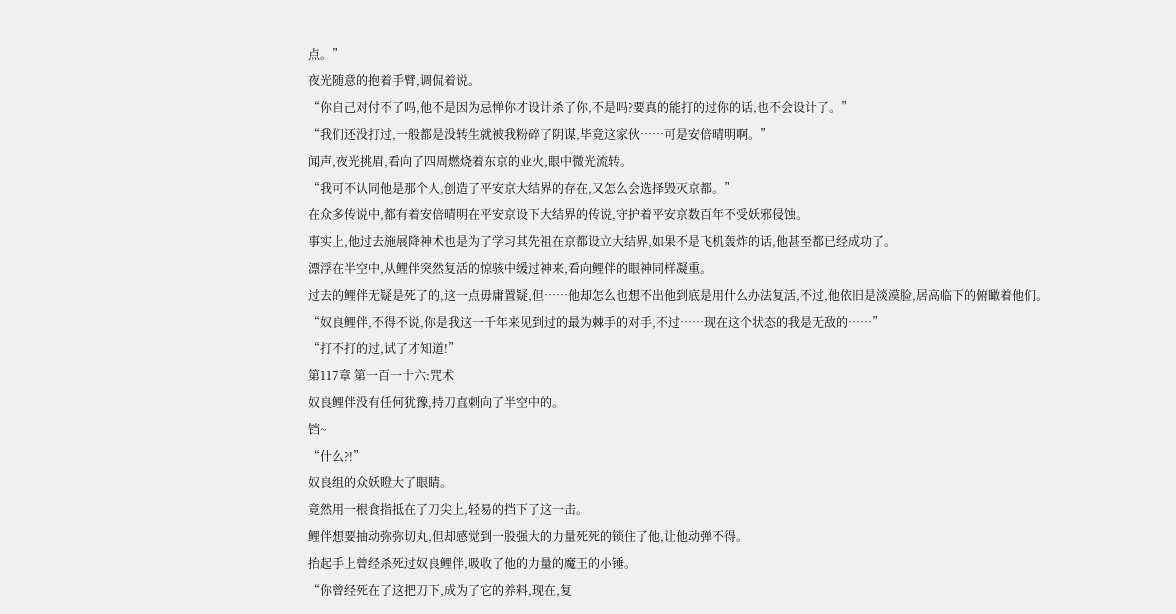点。”
夜光随意的抱着手臂,调侃着说。
“你自己对付不了吗,他不是因为忌惮你才设计杀了你,不是吗?要真的能打的过你的话,也不会设计了。”
“我们还没打过,一般都是没转生就被我粉碎了阴谋,毕竟这家伙……可是安倍晴明啊。”
闻声,夜光挑眉,看向了四周燃烧着东京的业火,眼中微光流转。
“我可不认同他是那个人,创造了平安京大结界的存在,又怎么会选择毁灭京都。”
在众多传说中,都有着安倍晴明在平安京设下大结界的传说,守护着平安京数百年不受妖邪侵蚀。
事实上,他过去施展降神术也是为了学习其先祖在京都设立大结界,如果不是飞机轰炸的话,他甚至都已经成功了。
漂浮在半空中,从鲤伴突然复活的惊骇中缓过神来,看向鲤伴的眼神同样凝重。
过去的鲤伴无疑是死了的,这一点毋庸置疑,但……他却怎么也想不出他到底是用什么办法复活,不过,他依旧是淡漠脸,居高临下的俯瞰着他们。
“奴良鲤伴,不得不说,你是我这一千年来见到过的最为棘手的对手,不过……现在这个状态的我是无敌的……”
“打不打的过,试了才知道!”
第117章 第一百一十六:咒术
奴良鲤伴没有任何犹豫,持刀直刺向了半空中的。
铛~
“什么?!”
奴良组的众妖瞪大了眼睛。
竟然用一根食指抵在了刀尖上,轻易的挡下了这一击。
鲤伴想要抽动弥弥切丸,但却感觉到一股强大的力量死死的锁住了他,让他动弹不得。
抬起手上曾经杀死过奴良鲤伴,吸收了他的力量的魔王的小锤。
“你曾经死在了这把刀下,成为了它的养料,现在,复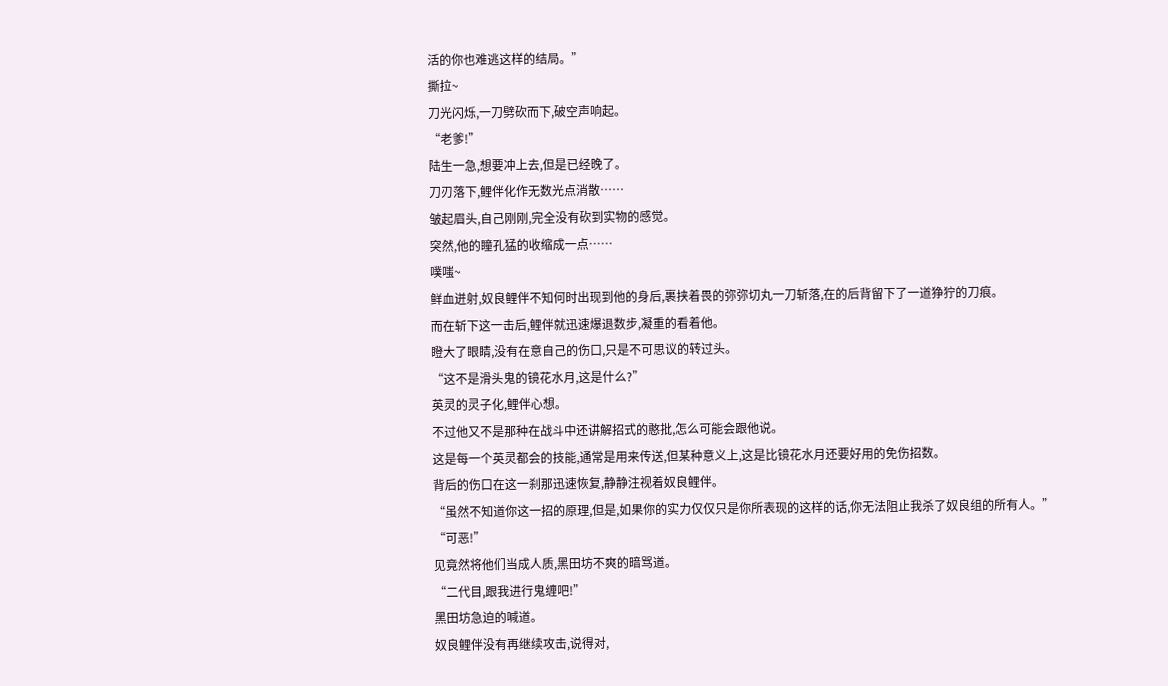活的你也难逃这样的结局。”
撕拉~
刀光闪烁,一刀劈砍而下,破空声响起。
“老爹!”
陆生一急,想要冲上去,但是已经晚了。
刀刃落下,鲤伴化作无数光点消散……
皱起眉头,自己刚刚,完全没有砍到实物的感觉。
突然,他的瞳孔猛的收缩成一点……
噗嗤~
鲜血迸射,奴良鲤伴不知何时出现到他的身后,裹挟着畏的弥弥切丸一刀斩落,在的后背留下了一道狰狞的刀痕。
而在斩下这一击后,鲤伴就迅速爆退数步,凝重的看着他。
瞪大了眼睛,没有在意自己的伤口,只是不可思议的转过头。
“这不是滑头鬼的镜花水月,这是什么?”
英灵的灵子化,鲤伴心想。
不过他又不是那种在战斗中还讲解招式的憨批,怎么可能会跟他说。
这是每一个英灵都会的技能,通常是用来传送,但某种意义上,这是比镜花水月还要好用的免伤招数。
背后的伤口在这一刹那迅速恢复,静静注视着奴良鲤伴。
“虽然不知道你这一招的原理,但是,如果你的实力仅仅只是你所表现的这样的话,你无法阻止我杀了奴良组的所有人。”
“可恶!”
见竟然将他们当成人质,黑田坊不爽的暗骂道。
“二代目,跟我进行鬼缠吧!”
黑田坊急迫的喊道。
奴良鲤伴没有再继续攻击,说得对,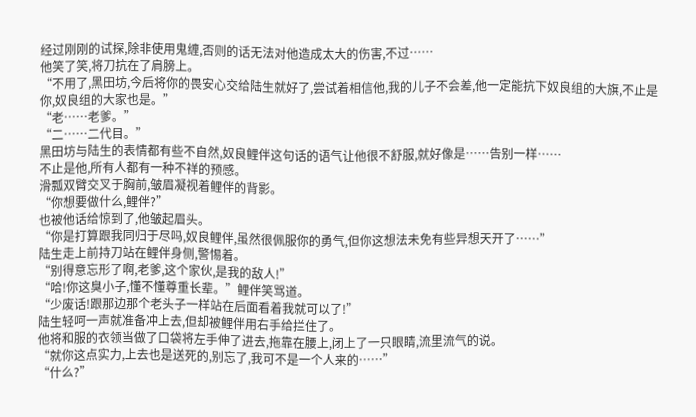经过刚刚的试探,除非使用鬼缠,否则的话无法对他造成太大的伤害,不过……
他笑了笑,将刀抗在了肩膀上。
“不用了,黑田坊,今后将你的畏安心交给陆生就好了,尝试着相信他,我的儿子不会差,他一定能抗下奴良组的大旗,不止是你,奴良组的大家也是。”
“老……老爹。”
“二……二代目。”
黑田坊与陆生的表情都有些不自然,奴良鲤伴这句话的语气让他很不舒服,就好像是……告别一样……
不止是他,所有人都有一种不祥的预感。
滑瓢双臂交叉于胸前,皱眉凝视着鲤伴的背影。
“你想要做什么,鲤伴?”
也被他话给惊到了,他皱起眉头。
“你是打算跟我同归于尽吗,奴良鲤伴,虽然很佩服你的勇气,但你这想法未免有些异想天开了……”
陆生走上前持刀站在鲤伴身侧,警惕着。
“别得意忘形了啊,老爹,这个家伙,是我的敌人!”
“哈!你这臭小子,懂不懂尊重长辈。”鲤伴笑骂道。
“少废话!跟那边那个老头子一样站在后面看着我就可以了!”
陆生轻呵一声就准备冲上去,但却被鲤伴用右手给拦住了。
他将和服的衣领当做了口袋将左手伸了进去,拖靠在腰上,闭上了一只眼睛,流里流气的说。
“就你这点实力,上去也是送死的,别忘了,我可不是一个人来的……”
“什么?”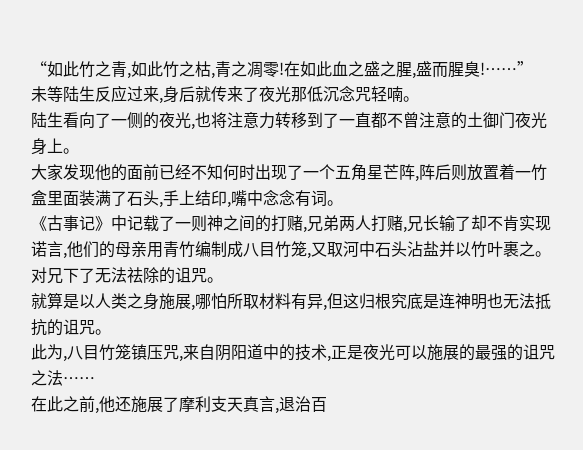“如此竹之青,如此竹之枯,青之凋零!在如此血之盛之腥,盛而腥臭!……”
未等陆生反应过来,身后就传来了夜光那低沉念咒轻喃。
陆生看向了一侧的夜光,也将注意力转移到了一直都不曾注意的土御门夜光身上。
大家发现他的面前已经不知何时出现了一个五角星芒阵,阵后则放置着一竹盒里面装满了石头,手上结印,嘴中念念有词。
《古事记》中记载了一则神之间的打赌,兄弟两人打赌,兄长输了却不肯实现诺言,他们的母亲用青竹编制成八目竹笼,又取河中石头沾盐并以竹叶裹之。对兄下了无法祛除的诅咒。
就算是以人类之身施展,哪怕所取材料有异,但这归根究底是连神明也无法抵抗的诅咒。
此为,八目竹笼镇压咒,来自阴阳道中的技术,正是夜光可以施展的最强的诅咒之法……
在此之前,他还施展了摩利支天真言,退治百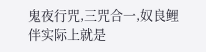鬼夜行咒,三咒合一,奴良鲤伴实际上就是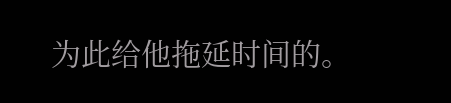为此给他拖延时间的。